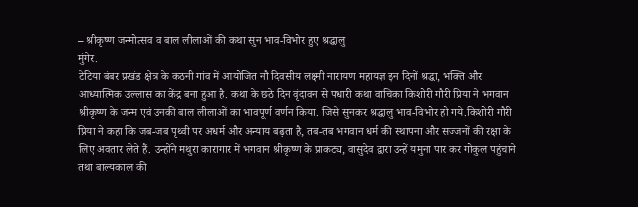– श्रीकृष्ण जन्मोत्सव व बाल लीलाओं की कथा सुन भाव-विभोर हुए श्रद्धालु
मुंगेर.
टेटिया बंबर प्रखंड क्षेत्र के कठनी गांव में आयोजित नौ दिवसीय लक्ष्मी नारायण महायज्ञ इन दिनों श्रद्धा, भक्ति और आध्यात्मिक उल्लास का केंद्र बना हुआ है. कथा के छठे दिन वृंदावन से पधारी कथा वाचिका किशोरी गौरी प्रिया ने भगवान श्रीकृष्ण के जन्म एवं उनकी बाल लीलाओं का भावपूर्ण वर्णन किया. जिसे सुनकर श्रद्धालु भाव-विभोर हो गये.किशोरी गौरी प्रिया ने कहा कि जब-जब पृथ्वी पर अधर्म और अन्याय बढ़ता है, तब-तब भगवान धर्म की स्थापना और सज्जनों की रक्षा के लिए अवतार लेते हैं. उन्होंने मथुरा कारागार में भगवान श्रीकृष्ण के प्राकट्य, वासुदेव द्वारा उन्हें यमुना पार कर गोकुल पहुंचाने तथा बाल्यकाल की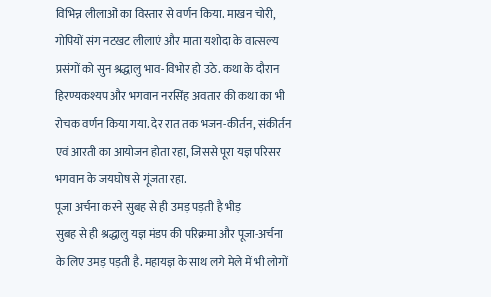विभिन्न लीलाओं का विस्तार से वर्णन किया. माखन चोरी, गोपियों संग नटखट लीलाएं और माता यशोदा के वात्सल्य प्रसंगों को सुन श्रद्धालु भाव-विभोर हो उठे. कथा के दौरान हिरण्यकश्यप और भगवान नरसिंह अवतार की कथा का भी रोचक वर्णन किया गया. देर रात तक भजन-कीर्तन, संकीर्तन एवं आरती का आयोजन होता रहा, जिससे पूरा यज्ञ परिसर भगवान के जयघोष से गूंजता रहा.
पूजा अर्चना करने सुबह से ही उमड़ पड़ती है भीड़
सुबह से ही श्रद्धालु यज्ञ मंडप की परिक्रमा और पूजा-अर्चना के लिए उमड़ पड़ती है. महायज्ञ के साथ लगे मेले में भी लोगों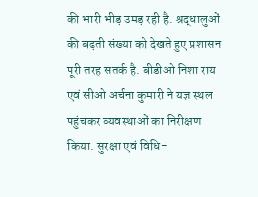की भारी भीड़ उमड़ रही है. श्रद्धालुओं की बढ़ती संख्या को देखते हुए प्रशासन पूरी तरह सतर्क है. बीडीओ निशा राय एवं सीओ अर्चना कुमारी ने यज्ञ स्थल पहुंचकर व्यवस्थाओं का निरीक्षण किया. सुरक्षा एवं विधि-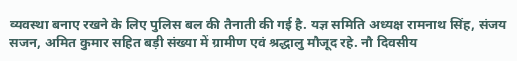व्यवस्था बनाए रखने के लिए पुलिस बल की तैनाती की गई है. यज्ञ समिति अध्यक्ष रामनाथ सिंह, संजय सजन, अमित कुमार सहित बड़ी संख्या में ग्रामीण एवं श्रद्धालु मौजूद रहे. नौ दिवसीय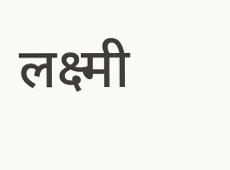लक्ष्मी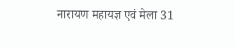नारायण महायज्ञ एवं मेला 31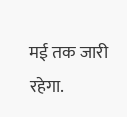मई तक जारी रहेगा.